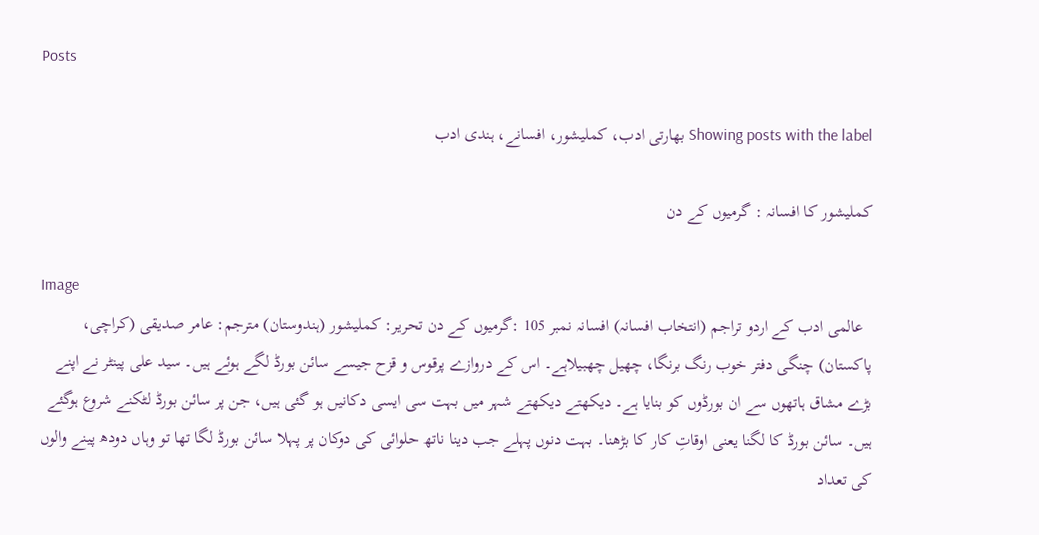Posts

Showing posts with the label بھارتی ادب، کملیشور، افسانے، ہندی ادب

کملیشور کا افسانہ : گرمیوں کے دن

Image
  عالمی ادب کے اردو تراجم (انتخاب افسانہ) افسانہ نمبر 105 :گرمیوں کے دن تحریر: کملیشور (ہندوستان) مترجم: عامر صدیقی (کراچی، پاکستان) چنگی دفتر خوب رنگ برنگا، چھیل چھبیلاہے۔ اس کے دروازے پرقوس و قزح جیسے سائن بورڈ لگے ہوئے ہیں۔ سید علی پینٹر نے اپنے بڑے مشاق ہاتھوں سے ان بورڈوں کو بنایا ہے۔ دیکھتے دیکھتے شہر میں بہت سی ایسی دکانیں ہو گئی ہیں، جن پر سائن بورڈ لٹکنے شروع ہوگئے ہیں۔ سائن بورڈ کا لگنا یعنی اوقاتِ کار کا بڑھنا۔ بہت دنوں پہلے جب دینا ناتھ حلوائی کی دوکان پر پہلا سائن بورڈ لگا تھا تو وہاں دودھ پینے والوں کی تعداد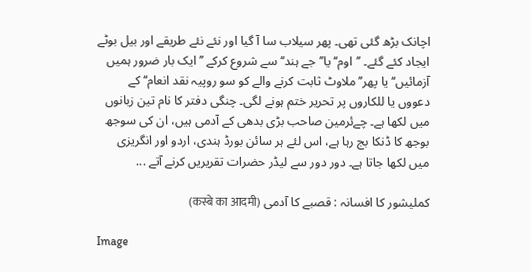اچانک بڑھ گئی تھی۔ پھر سیلاب سا آ گیا اور نئے نئے طریقے اور بیل بوٹے ایجاد کئے گئے۔ ’’اوم‘‘ یا’’جے ہند‘‘ سے شروع کرکے ’’ایک بار ضرور ہمیں آزمائیں‘‘ یا پھر’’ملاوٹ ثابت کرنے والے کو سو روپیہ نقد انعام‘‘ کے دعووں یا للکاروں پر تحریر ختم ہونے لگی۔ چنگی دفتر کا نام تین زبانوں میں لکھا ہے۔ چےئرمین صاحب بڑی بدھی کے آدمی ہیں، ان کی سوجھ بوجھ کا ڈنکا بج رہا ہے، اس لئے ہر سائن بورڈ ہندی، اردو اور انگریزی میں لکھا جاتا ہے۔ دور دور سے لیڈر حضرات تقریریں کرنے آتے ...

کملیشور کا افسانہ : قصبے کا آدمی (कस्बे का आदमी)

Image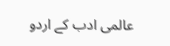عالمی ادب کے اردو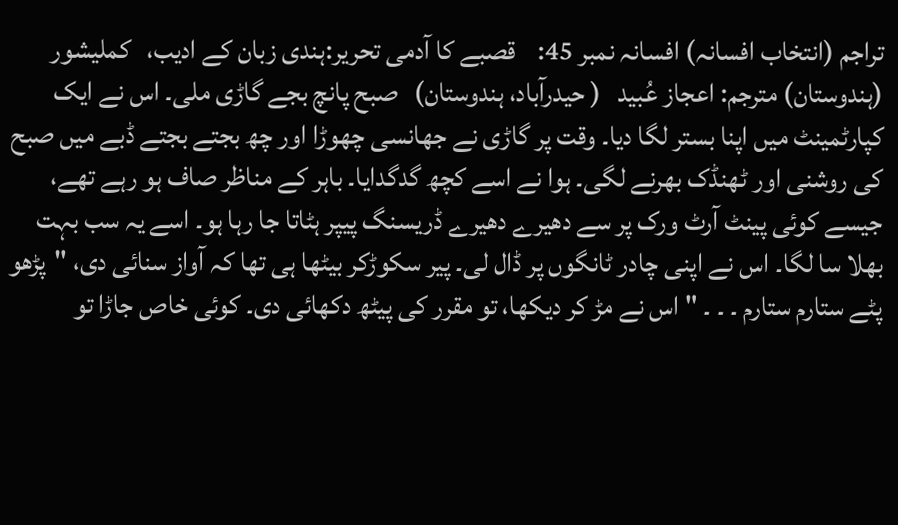تراجم (انتخاب افسانہ) افسانہ نمبر 45:    قصبے کا آدمی تحریر:ہندی زبان کے ادیب،   کملیشور (ہندوستان) مترجم: اعجاز عُبید   ( حیدرآباد، ہندوستان)   صبح پانچ بجے گاڑی ملی۔ اس نے ایک کپارٹمینٹ میں اپنا بستر لگا دیا۔ وقت پر گاڑی نے جھانسی چھوڑا اور چھ بجتے بجتے ڈبے میں صبح کی روشنی اور ٹھنڈک بھرنے لگی۔ ہوا نے اسے کچھ گدگدایا۔ باہر کے مناظر صاف ہو رہے تھے، جیسے کوئی پینٹ آرٹ ورک پر سے دھیرے دھیرے ڈریسنگ پیپر ہٹاتا جا رہا ہو۔ اسے یہ سب بہت بھلا سا لگا۔ اس نے اپنی چادر ٹانگوں پر ڈال لی۔ پیر سکوڑکر بیٹھا ہی تھا کہ آواز سنائی دی، "پڑھو پٹے ستارم ستارم ۔ ۔ ۔ " اس نے مڑ کر دیکھا، تو مقرر کی پیٹھ دکھائی دی۔ کوئی خاص جاڑا تو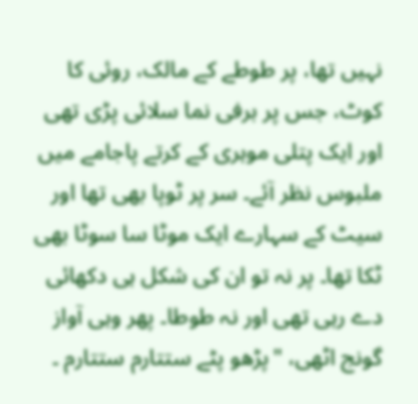نہیں تھا، پر طوطے کے مالک، روئی کا کوٹ، جس پر برفی نما سلائی پڑی تھی اور ایک پتلی موہری کے کرتے پاجامے میں ملبوس نظر آئے۔ سر پر ٹوپا بھی تھا اور سیٹ کے سہارے ایک موٹا سا سوٹا بھی ٹکا تھا۔ پر نہ تو ان کی شکل ہی دکھائی دے رہی تھی اور نہ طوطا۔ پھر وہی آواز گونج اٹھی، "پڑھو پٹے ستتارم ستتارم ۔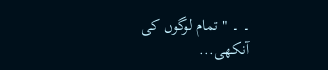۔ ۔ " تمام لوگوں کی آنکھی...